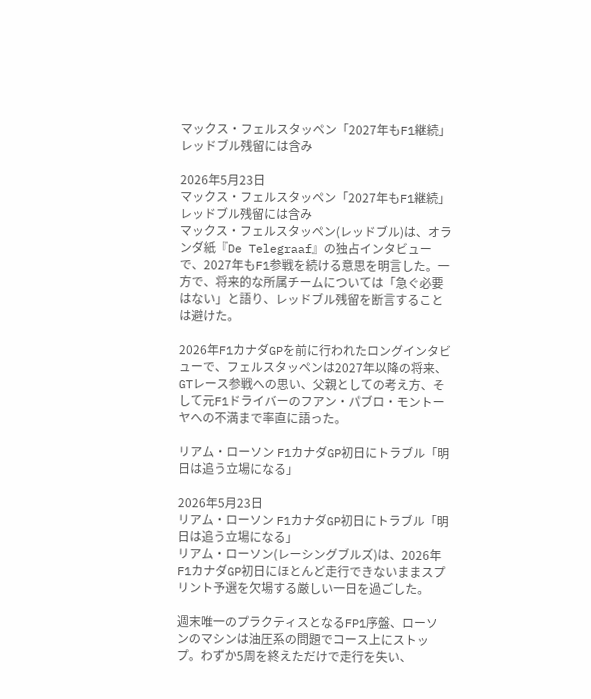マックス・フェルスタッペン「2027年もF1継続」 レッドブル残留には含み

2026年5月23日
マックス・フェルスタッペン「2027年もF1継続」 レッドブル残留には含み
マックス・フェルスタッペン(レッドブル)は、オランダ紙『De Telegraaf』の独占インタビューで、2027年もF1参戦を続ける意思を明言した。一方で、将来的な所属チームについては「急ぐ必要はない」と語り、レッドブル残留を断言することは避けた。

2026年F1カナダGPを前に行われたロングインタビューで、フェルスタッペンは2027年以降の将来、GTレース参戦への思い、父親としての考え方、そして元F1ドライバーのフアン・パブロ・モントーヤへの不満まで率直に語った。

リアム・ローソン F1カナダGP初日にトラブル「明日は追う立場になる」

2026年5月23日
リアム・ローソン F1カナダGP初日にトラブル「明日は追う立場になる」
リアム・ローソン(レーシングブルズ)は、2026年F1カナダGP初日にほとんど走行できないままスプリント予選を欠場する厳しい一日を過ごした。

週末唯一のプラクティスとなるFP1序盤、ローソンのマシンは油圧系の問題でコース上にストップ。わずか5周を終えただけで走行を失い、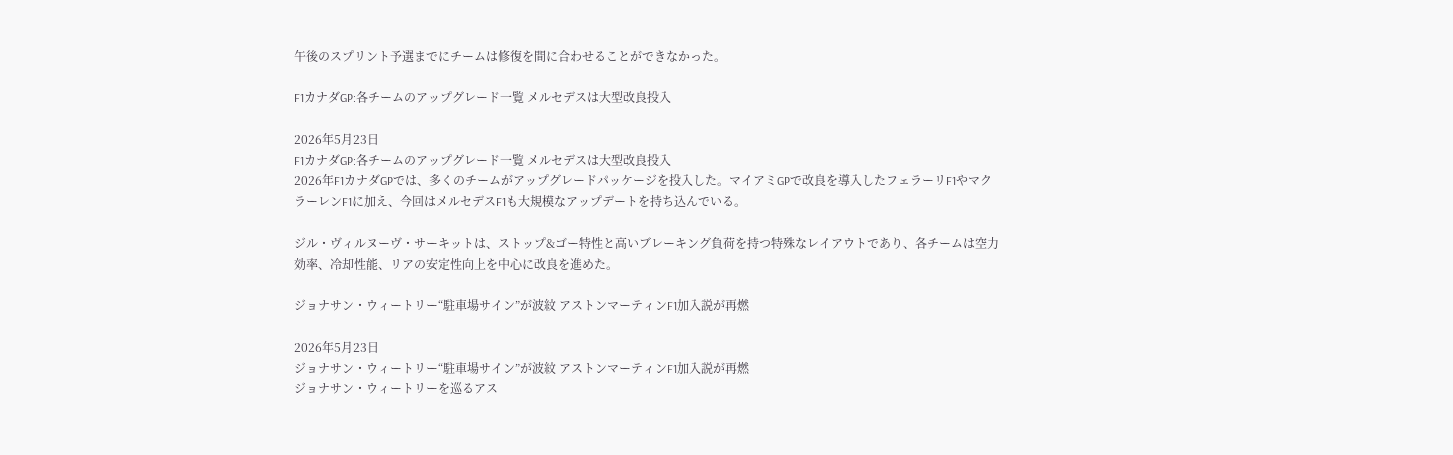午後のスプリント予選までにチームは修復を間に合わせることができなかった。

F1カナダGP:各チームのアップグレード一覧 メルセデスは大型改良投入

2026年5月23日
F1カナダGP:各チームのアップグレード一覧 メルセデスは大型改良投入
2026年F1カナダGPでは、多くのチームがアップグレードパッケージを投入した。マイアミGPで改良を導入したフェラーリF1やマクラーレンF1に加え、今回はメルセデスF1も大規模なアップデートを持ち込んでいる。

ジル・ヴィルヌーヴ・サーキットは、ストップ&ゴー特性と高いブレーキング負荷を持つ特殊なレイアウトであり、各チームは空力効率、冷却性能、リアの安定性向上を中心に改良を進めた。

ジョナサン・ウィートリー“駐車場サイン”が波紋 アストンマーティンF1加入説が再燃

2026年5月23日
ジョナサン・ウィートリー“駐車場サイン”が波紋 アストンマーティンF1加入説が再燃
ジョナサン・ウィートリーを巡るアス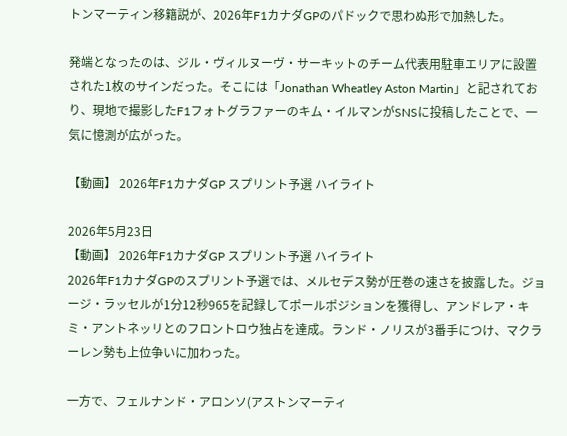トンマーティン移籍説が、2026年F1カナダGPのパドックで思わぬ形で加熱した。

発端となったのは、ジル・ヴィルヌーヴ・サーキットのチーム代表用駐車エリアに設置された1枚のサインだった。そこには「Jonathan Wheatley Aston Martin」と記されており、現地で撮影したF1フォトグラファーのキム・イルマンがSNSに投稿したことで、一気に憶測が広がった。

【動画】 2026年F1カナダGP スプリント予選 ハイライト

2026年5月23日
【動画】 2026年F1カナダGP スプリント予選 ハイライト
2026年F1カナダGPのスプリント予選では、メルセデス勢が圧巻の速さを披露した。ジョージ・ラッセルが1分12秒965を記録してポールポジションを獲得し、アンドレア・キミ・アントネッリとのフロントロウ独占を達成。ランド・ノリスが3番手につけ、マクラーレン勢も上位争いに加わった。

一方で、フェルナンド・アロンソ(アストンマーティ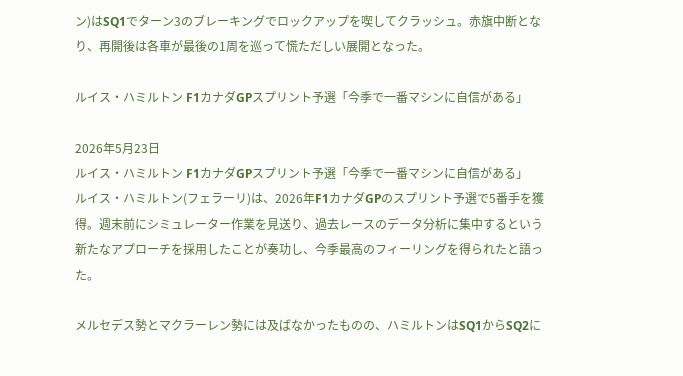ン)はSQ1でターン3のブレーキングでロックアップを喫してクラッシュ。赤旗中断となり、再開後は各車が最後の1周を巡って慌ただしい展開となった。

ルイス・ハミルトン F1カナダGPスプリント予選「今季で一番マシンに自信がある」

2026年5月23日
ルイス・ハミルトン F1カナダGPスプリント予選「今季で一番マシンに自信がある」
ルイス・ハミルトン(フェラーリ)は、2026年F1カナダGPのスプリント予選で5番手を獲得。週末前にシミュレーター作業を見送り、過去レースのデータ分析に集中するという新たなアプローチを採用したことが奏功し、今季最高のフィーリングを得られたと語った。

メルセデス勢とマクラーレン勢には及ばなかったものの、ハミルトンはSQ1からSQ2に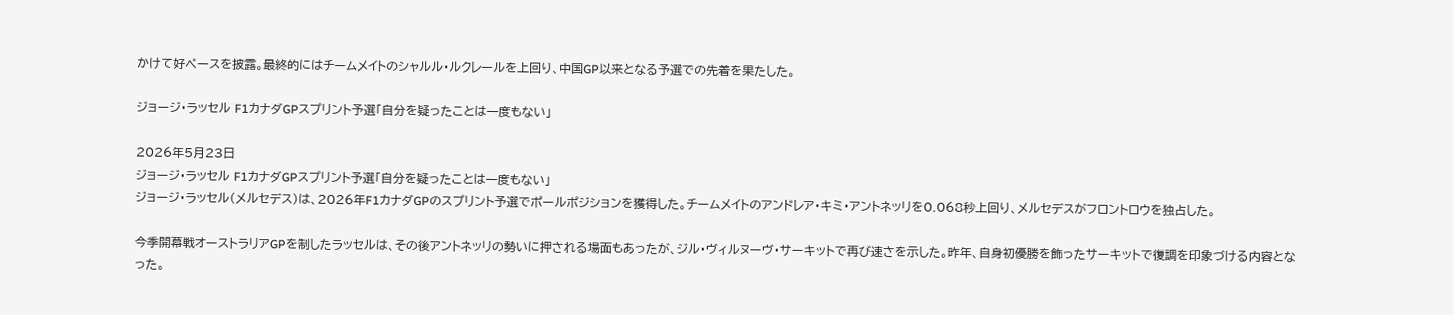かけて好ペースを披露。最終的にはチームメイトのシャルル・ルクレールを上回り、中国GP以来となる予選での先着を果たした。

ジョージ・ラッセル F1カナダGPスプリント予選「自分を疑ったことは一度もない」

2026年5月23日
ジョージ・ラッセル F1カナダGPスプリント予選「自分を疑ったことは一度もない」
ジョージ・ラッセル(メルセデス)は、2026年F1カナダGPのスプリント予選でポールポジションを獲得した。チームメイトのアンドレア・キミ・アントネッリを0.068秒上回り、メルセデスがフロントロウを独占した。

今季開幕戦オーストラリアGPを制したラッセルは、その後アントネッリの勢いに押される場面もあったが、ジル・ヴィルヌーヴ・サーキットで再び速さを示した。昨年、自身初優勝を飾ったサーキットで復調を印象づける内容となった。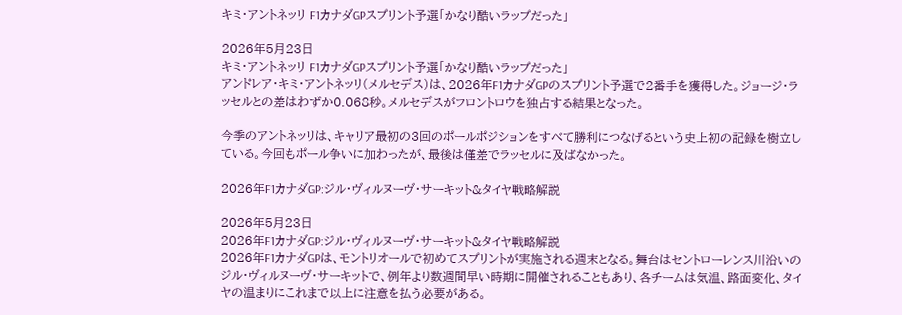キミ・アントネッリ F1カナダGPスプリント予選「かなり酷いラップだった」

2026年5月23日
キミ・アントネッリ F1カナダGPスプリント予選「かなり酷いラップだった」
アンドレア・キミ・アントネッリ(メルセデス)は、2026年F1カナダGPのスプリント予選で2番手を獲得した。ジョージ・ラッセルとの差はわずか0.068秒。メルセデスがフロントロウを独占する結果となった。

今季のアントネッリは、キャリア最初の3回のポールポジションをすべて勝利につなげるという史上初の記録を樹立している。今回もポール争いに加わったが、最後は僅差でラッセルに及ばなかった。

2026年F1カナダGP:ジル・ヴィルヌーヴ・サーキット&タイヤ戦略解説

2026年5月23日
2026年F1カナダGP:ジル・ヴィルヌーヴ・サーキット&タイヤ戦略解説
2026年F1カナダGPは、モントリオールで初めてスプリントが実施される週末となる。舞台はセントローレンス川沿いのジル・ヴィルヌーヴ・サーキットで、例年より数週間早い時期に開催されることもあり、各チームは気温、路面変化、タイヤの温まりにこれまで以上に注意を払う必要がある。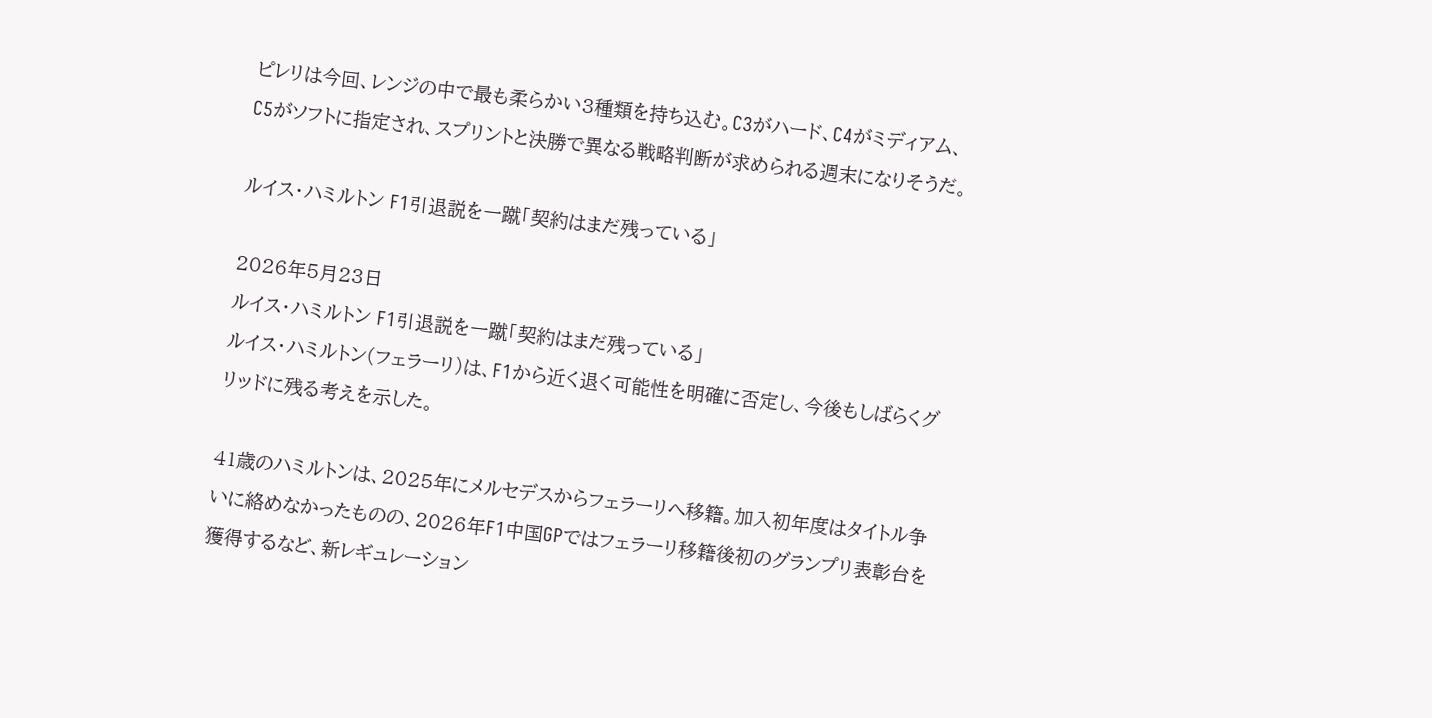ピレリは今回、レンジの中で最も柔らかい3種類を持ち込む。C3がハード、C4がミディアム、C5がソフトに指定され、スプリントと決勝で異なる戦略判断が求められる週末になりそうだ。

ルイス・ハミルトン F1引退説を一蹴「契約はまだ残っている」

2026年5月23日
ルイス・ハミルトン F1引退説を一蹴「契約はまだ残っている」
ルイス・ハミルトン(フェラーリ)は、F1から近く退く可能性を明確に否定し、今後もしばらくグリッドに残る考えを示した。

41歳のハミルトンは、2025年にメルセデスからフェラーリへ移籍。加入初年度はタイトル争いに絡めなかったものの、2026年F1中国GPではフェラーリ移籍後初のグランプリ表彰台を獲得するなど、新レギュレーション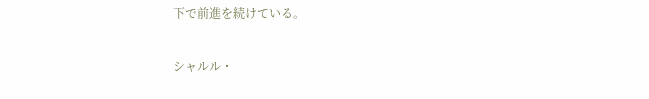下で前進を続けている。

シャルル・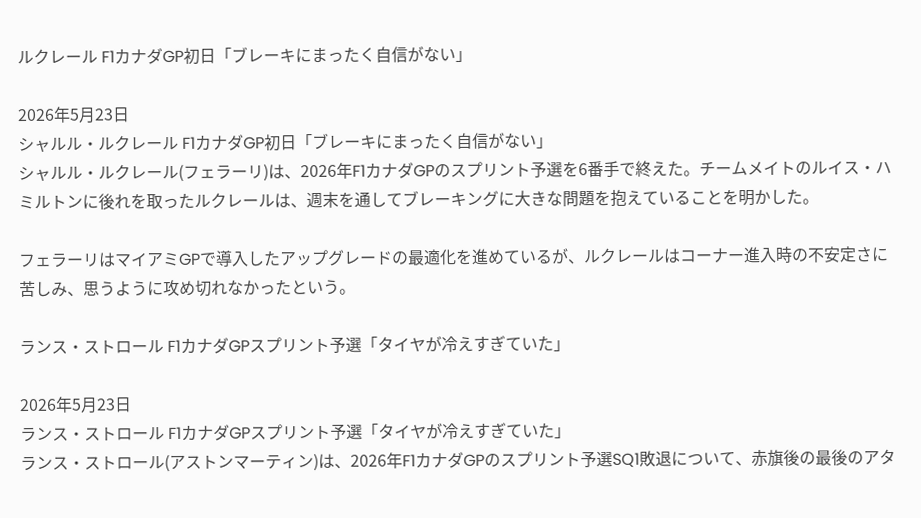ルクレール F1カナダGP初日「ブレーキにまったく自信がない」

2026年5月23日
シャルル・ルクレール F1カナダGP初日「ブレーキにまったく自信がない」
シャルル・ルクレール(フェラーリ)は、2026年F1カナダGPのスプリント予選を6番手で終えた。チームメイトのルイス・ハミルトンに後れを取ったルクレールは、週末を通してブレーキングに大きな問題を抱えていることを明かした。

フェラーリはマイアミGPで導入したアップグレードの最適化を進めているが、ルクレールはコーナー進入時の不安定さに苦しみ、思うように攻め切れなかったという。

ランス・ストロール F1カナダGPスプリント予選「タイヤが冷えすぎていた」

2026年5月23日
ランス・ストロール F1カナダGPスプリント予選「タイヤが冷えすぎていた」
ランス・ストロール(アストンマーティン)は、2026年F1カナダGPのスプリント予選SQ1敗退について、赤旗後の最後のアタ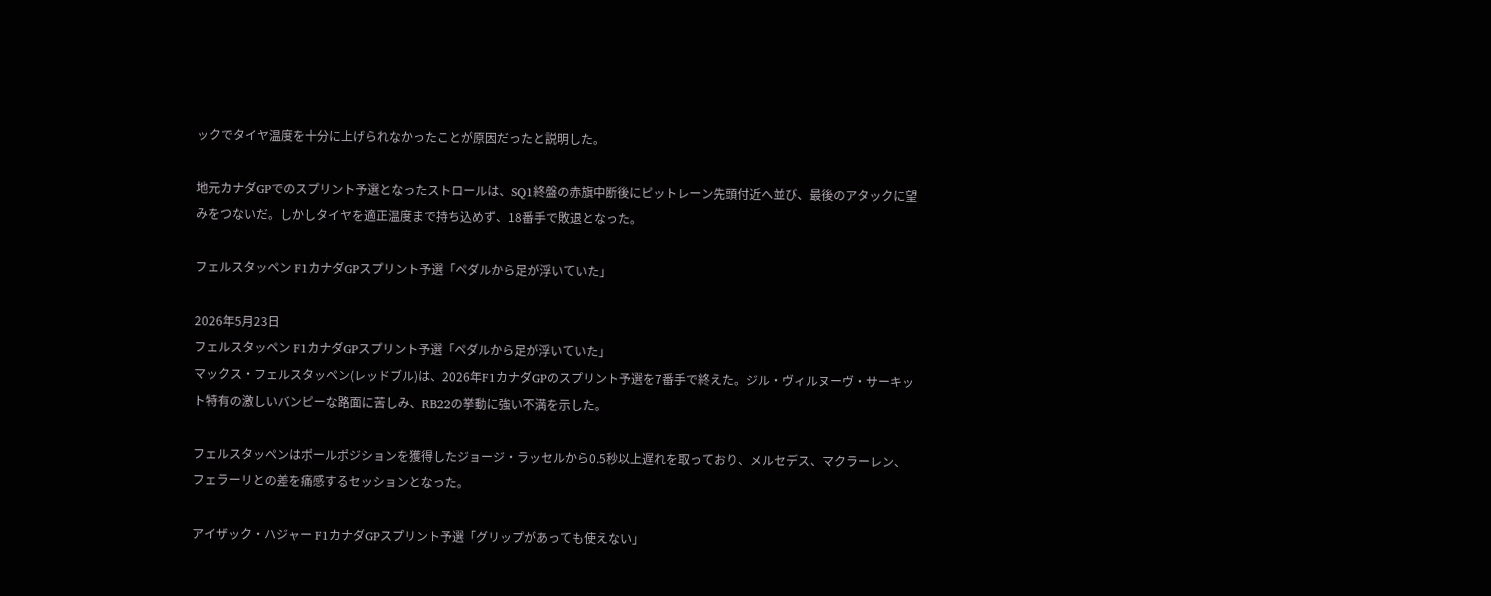ックでタイヤ温度を十分に上げられなかったことが原因だったと説明した。

地元カナダGPでのスプリント予選となったストロールは、SQ1終盤の赤旗中断後にピットレーン先頭付近へ並び、最後のアタックに望みをつないだ。しかしタイヤを適正温度まで持ち込めず、18番手で敗退となった。

フェルスタッペン F1カナダGPスプリント予選「ペダルから足が浮いていた」

2026年5月23日
フェルスタッペン F1カナダGPスプリント予選「ペダルから足が浮いていた」
マックス・フェルスタッペン(レッドブル)は、2026年F1カナダGPのスプリント予選を7番手で終えた。ジル・ヴィルヌーヴ・サーキット特有の激しいバンピーな路面に苦しみ、RB22の挙動に強い不満を示した。

フェルスタッペンはポールポジションを獲得したジョージ・ラッセルから0.5秒以上遅れを取っており、メルセデス、マクラーレン、フェラーリとの差を痛感するセッションとなった。

アイザック・ハジャー F1カナダGPスプリント予選「グリップがあっても使えない」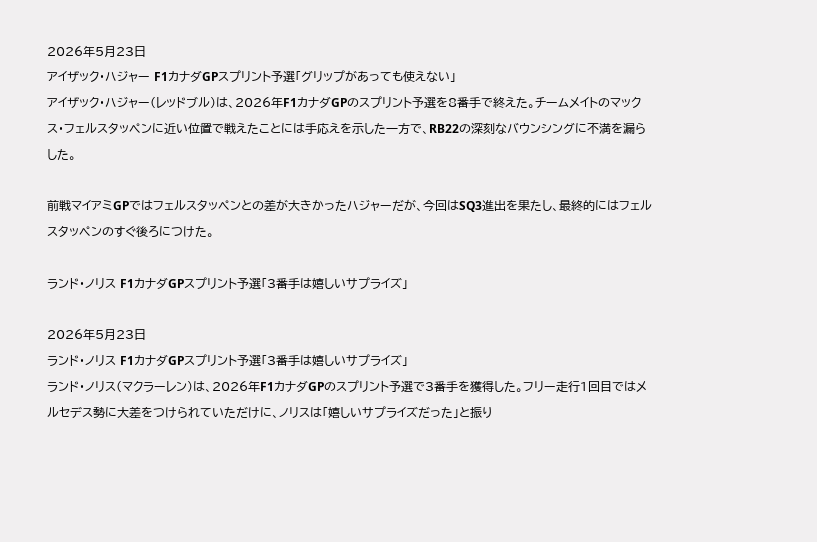2026年5月23日
アイザック・ハジャー F1カナダGPスプリント予選「グリップがあっても使えない」
アイザック・ハジャー(レッドブル)は、2026年F1カナダGPのスプリント予選を8番手で終えた。チームメイトのマックス・フェルスタッペンに近い位置で戦えたことには手応えを示した一方で、RB22の深刻なバウンシングに不満を漏らした。

前戦マイアミGPではフェルスタッペンとの差が大きかったハジャーだが、今回はSQ3進出を果たし、最終的にはフェルスタッペンのすぐ後ろにつけた。

ランド・ノリス F1カナダGPスプリント予選「3番手は嬉しいサプライズ」

2026年5月23日
ランド・ノリス F1カナダGPスプリント予選「3番手は嬉しいサプライズ」
ランド・ノリス(マクラーレン)は、2026年F1カナダGPのスプリント予選で3番手を獲得した。フリー走行1回目ではメルセデス勢に大差をつけられていただけに、ノリスは「嬉しいサプライズだった」と振り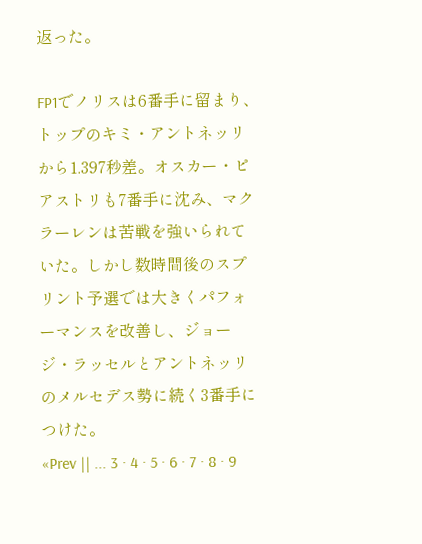返った。

FP1でノリスは6番手に留まり、トップのキミ・アントネッリから1.397秒差。オスカー・ピアストリも7番手に沈み、マクラーレンは苦戦を強いられていた。しかし数時間後のスプリント予選では大きくパフォーマンスを改善し、ジョージ・ラッセルとアントネッリのメルセデス勢に続く3番手につけた。
«Prev || ... 3 · 4 · 5 · 6 · 7 · 8 · 9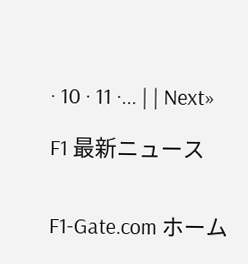· 10 · 11 ·... | | Next»

F1 最新ニュース


F1-Gate.com ホーム